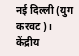नई दिल्ली (युग करवट)। केंद्रीय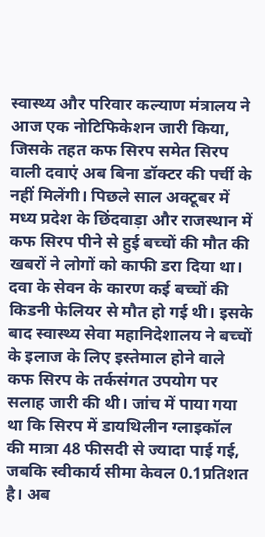स्वास्थ्य और परिवार कल्याण मंत्रालय ने आज एक नोटिफिकेशन जारी किया, जिसके तहत कफ सिरप समेत सिरप वाली दवाएं अब बिना डॉक्टर की पर्ची के नहीं मिलेंगी। पिछले साल अक्टूबर में मध्य प्रदेश के छिंदवाड़ा और राजस्थान में कफ सिरप पीने से हुई बच्चों की मौत की खबरों ने लोगों को काफी डरा दिया था। दवा के सेवन के कारण कई बच्चों की किडनी फेलियर से मौत हो गई थी। इसके बाद स्वास्थ्य सेवा महानिदेशालय ने बच्चों के इलाज के लिए इस्तेमाल होने वाले कफ सिरप के तर्कसंगत उपयोग पर सलाह जारी की थी। जांच में पाया गया था कि सिरप में डायथिलीन ग्लाइकॉल की मात्रा 48 फीसदी से ज्यादा पाई गई, जबकि स्वीकार्य सीमा केवल 0.1प्रतिशत है। अब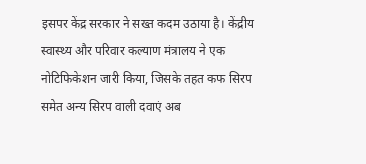इसपर केंद्र सरकार ने सख्त कदम उठाया है। केंद्रीय स्वास्थ्य और परिवार कल्याण मंत्रालय ने एक नोटिफिकेशन जारी किया, जिसके तहत कफ सिरप समेत अन्य सिरप वाली दवाएं अब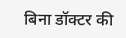बिना डॉक्टर की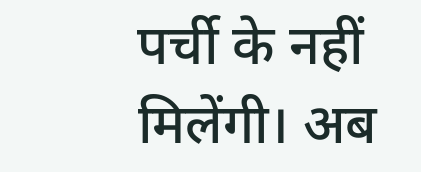पर्ची के नहीं मिलेंगी। अब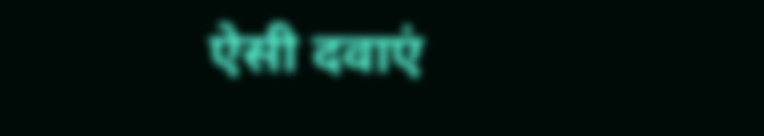ऐसी दवाएं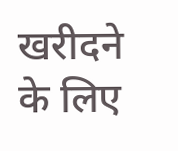खरीदने के लिए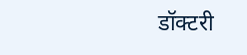डॉक्टरी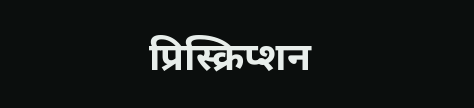प्रिस्क्रिप्शन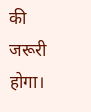की जरूरी होगा।